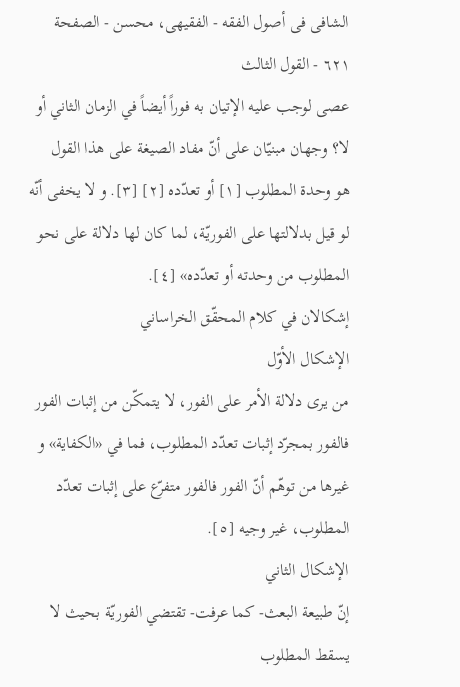الشافی فی أصول الفقه - الفقیهی، محسن - الصفحة ٦٢١ - القول الثالث
عصى لوجب عليه الإتيان به فوراً أيضاً في الزمان الثاني أو لا؟ وجهان مبنيّان على أنّ مفاد الصيغة على هذا القول
هو وحدة المطلوب [١] أو تعدّده [٢] [٣]. و لا يخفى أنّه لو قيل بدلالتها على الفوريّة، لما كان لها دلالة على نحو المطلوب من وحدته أو تعدّده» [٤].
إشکالان في کلام المحقّق الخراساني
الإشکال الأوّل
من يرى دلالة الأمر على الفور، لا يتمكّن من إثبات الفور فالفور بمجرّد إثبات تعدّد المطلوب، فما في «الكفاية» و غيرها من توهّم أنّ الفور فالفور متفرّع على إثبات تعدّد المطلوب، غير وجيه [٥].
الإشکال الثاني
إنّ طبيعة البعث- كما عرفت- تقتضي الفوريّة بحيث لا يسقط المطلوب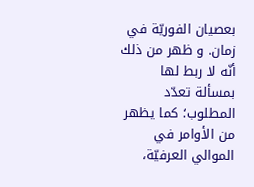بعصيان الفوريّة في زمان. و ظهر من ذلك أنّه لا ربط لها بمسألة تعدّد المطلوب؛ كما يظهر من الأوامر في الموالي العرفيّة،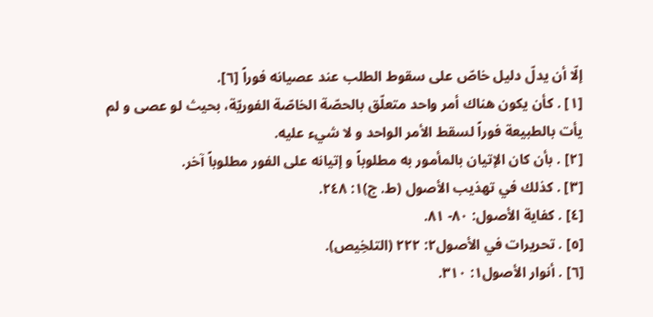إلّا أن يدلّ دليل خاصّ على سقوط الطلب عند عصيانه فوراً [٦].
[١] . كأن يكون هناك أمر واحد متعلّق بالحصّة الخاصّة الفوريّة، بحيث لو عصى و لم يأت بالطبيعة فوراً لسقط الأمر الواحد و لا شيء عليه.
[٢] . بأن كان الإتيان بالمأمور به مطلوباً و إتيانه على الفور مطلوباً آخر.
[٣] . کذلك في تهذيب الأصول (ط. ج)١: ٢٤٨.
[٤] . كفاية الأصول: ٨٠- ٨١.
[٥] . تحريرات في الأصول٢: ٢٢٢ (التلخِیص).
[٦] . أنوار الأصول١: ٣١٠.